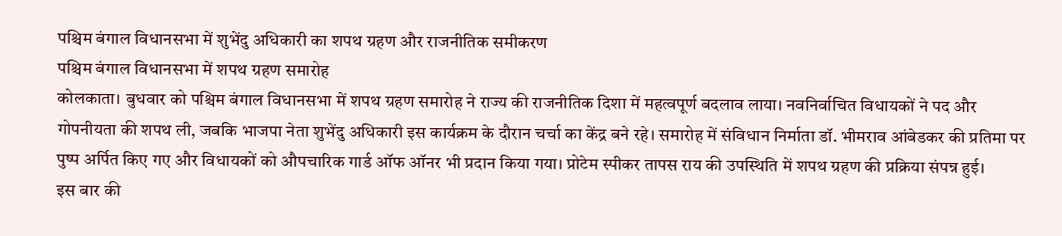पश्चिम बंगाल विधानसभा में शुभेंदु अधिकारी का शपथ ग्रहण और राजनीतिक समीकरण
पश्चिम बंगाल विधानसभा में शपथ ग्रहण समारोह
कोलकाता। बुधवार को पश्चिम बंगाल विधानसभा में शपथ ग्रहण समारोह ने राज्य की राजनीतिक दिशा में महत्वपूर्ण बदलाव लाया। नवनिर्वाचित विधायकों ने पद और गोपनीयता की शपथ ली, जबकि भाजपा नेता शुभेंदु अधिकारी इस कार्यक्रम के दौरान चर्चा का केंद्र बने रहे। समारोह में संविधान निर्माता डॉ. भीमराव आंबेडकर की प्रतिमा पर पुष्प अर्पित किए गए और विधायकों को औपचारिक गार्ड ऑफ ऑनर भी प्रदान किया गया। प्रोटेम स्पीकर तापस राय की उपस्थिति में शपथ ग्रहण की प्रक्रिया संपन्न हुई।
इस बार की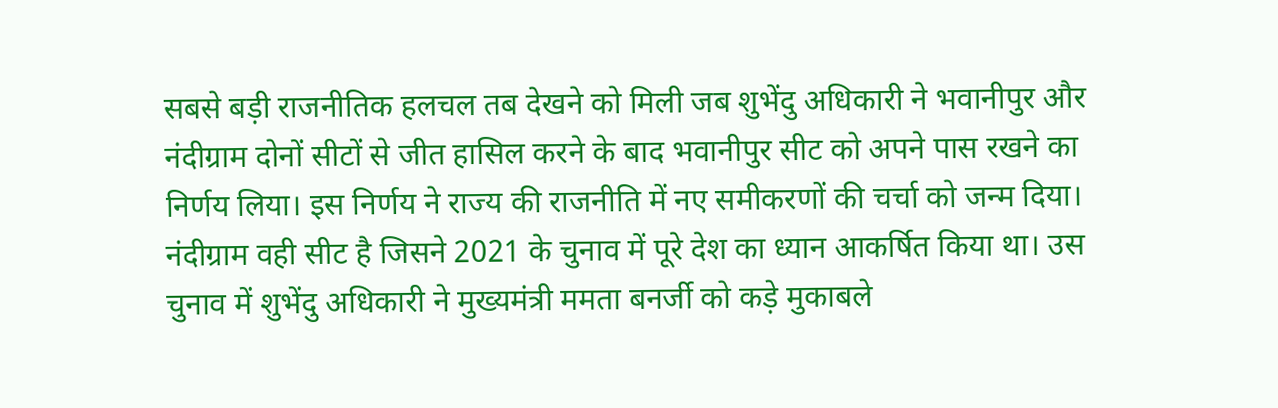सबसे बड़ी राजनीतिक हलचल तब देखने को मिली जब शुभेंदु अधिकारी ने भवानीपुर और नंदीग्राम दोनों सीटों से जीत हासिल करने के बाद भवानीपुर सीट को अपने पास रखने का निर्णय लिया। इस निर्णय ने राज्य की राजनीति में नए समीकरणों की चर्चा को जन्म दिया।
नंदीग्राम वही सीट है जिसने 2021 के चुनाव में पूरे देश का ध्यान आकर्षित किया था। उस चुनाव में शुभेंदु अधिकारी ने मुख्यमंत्री ममता बनर्जी को कड़े मुकाबले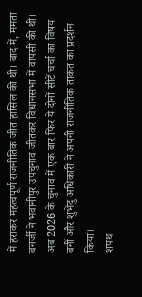में हराकर महत्वपूर्ण राजनीतिक जीत हासिल की थी। बाद में, ममता बनर्जी ने भवानीपुर उपचुनाव जीतकर विधानसभा में वापसी की थी। अब 2026 के चुनाव में एक बार फिर ये दोनों सीटें चर्चा का विषय बनीं और शुभेंदु अधिकारी ने अपनी राजनीतिक ताकत का प्रदर्शन किया।
शपथ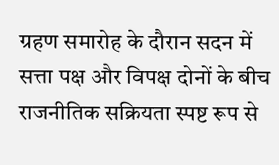ग्रहण समारोह के दौरान सदन में सत्ता पक्ष और विपक्ष दोनों के बीच राजनीतिक सक्रियता स्पष्ट रूप से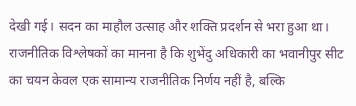देखी गई। सदन का माहौल उत्साह और शक्ति प्रदर्शन से भरा हुआ था। राजनीतिक विश्लेषकों का मानना है कि शुभेंदु अधिकारी का भवानीपुर सीट का चयन केवल एक सामान्य राजनीतिक निर्णय नहीं है, बल्कि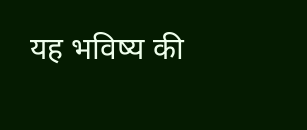यह भविष्य की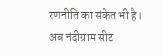रणनीति का संकेत भी है। अब नंदीग्राम सीट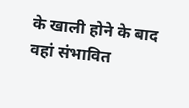के खाली होने के बाद वहां संभावित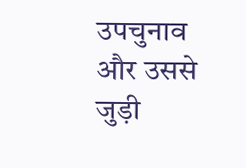उपचुनाव और उससे जुड़ी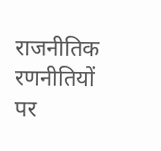राजनीतिक रणनीतियों पर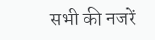सभी की नजरें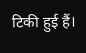टिकी हुई हैं।